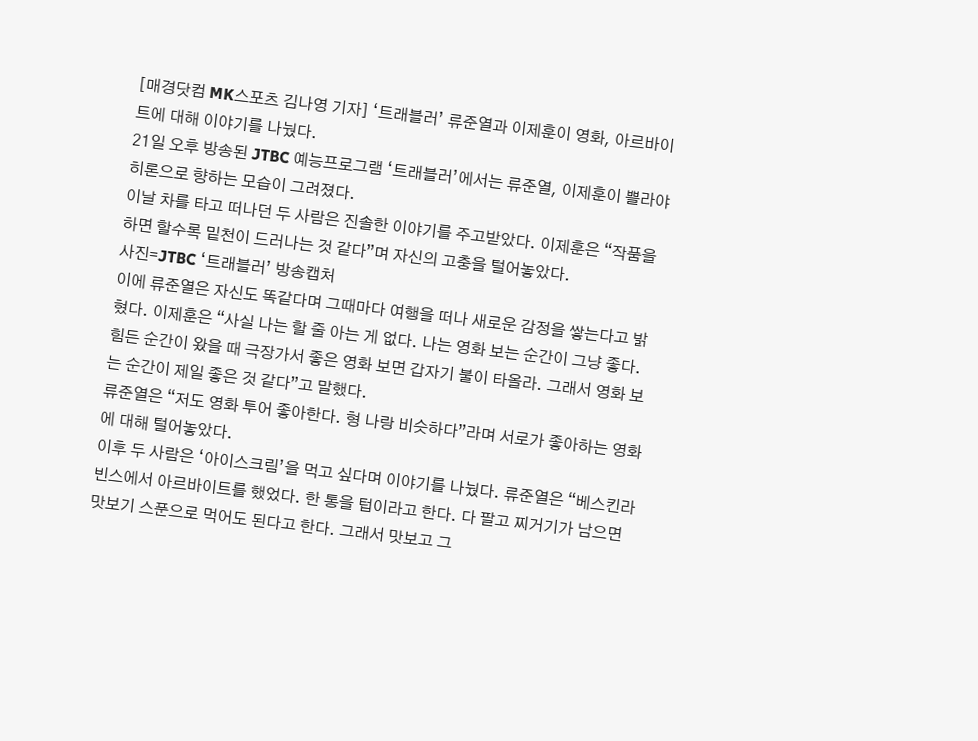[매경닷컴 MK스포츠 김나영 기자] ‘트래블러’ 류준열과 이제훈이 영화, 아르바이트에 대해 이야기를 나눴다.
21일 오후 방송된 JTBC 예능프로그램 ‘트래블러’에서는 류준열, 이제훈이 쁠라야 히론으로 향하는 모습이 그려졌다.
이날 차를 타고 떠나던 두 사람은 진솔한 이야기를 주고받았다. 이제훈은 “작품을 하면 할수록 밑천이 드러나는 것 같다”며 자신의 고충을 털어놓았다.
사진=JTBC ‘트래블러’ 방송캡처
이에 류준열은 자신도 똑같다며 그때마다 여행을 떠나 새로운 감정을 쌓는다고 밝혔다. 이제훈은 “사실 나는 할 줄 아는 게 없다. 나는 영화 보는 순간이 그냥 좋다. 힘든 순간이 왔을 때 극장가서 좋은 영화 보면 갑자기 불이 타올라. 그래서 영화 보는 순간이 제일 좋은 것 같다”고 말했다.
류준열은 “저도 영화 투어 좋아한다. 형 나랑 비슷하다”라며 서로가 좋아하는 영화에 대해 털어놓았다.
이후 두 사람은 ‘아이스크림’을 먹고 싶다며 이야기를 나눴다. 류준열은 “베스킨라빈스에서 아르바이트를 했었다. 한 통을 텁이라고 한다. 다 팔고 찌거기가 남으면 맛보기 스푼으로 먹어도 된다고 한다. 그래서 맛보고 그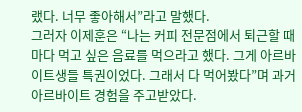랬다. 너무 좋아해서”라고 말했다.
그러자 이제훈은 “나는 커피 전문점에서 퇴근할 때마다 먹고 싶은 음료를 먹으라고 했다. 그게 아르바이트생들 특권이었다. 그래서 다 먹어봤다”며 과거 아르바이트 경험을 주고받았다.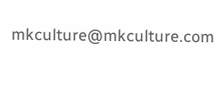mkculture@mkculture.com